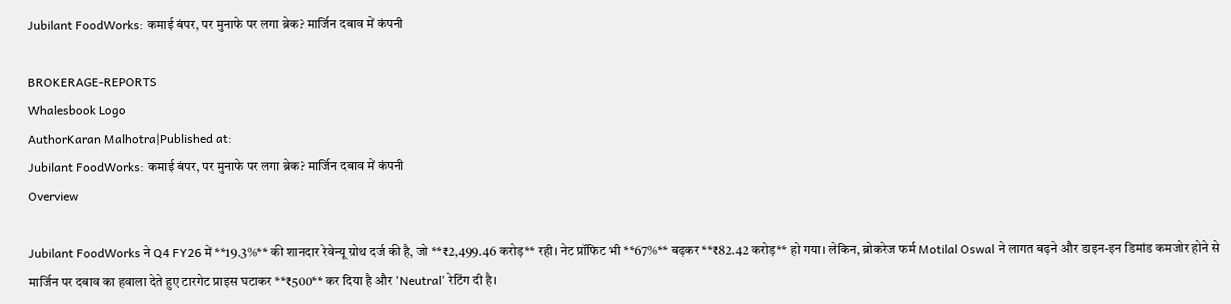Jubilant FoodWorks: कमाई बंपर, पर मुनाफे पर लगा ब्रेक? मार्जिन दबाव में कंपनी

BROKERAGE-REPORTS
Whalesbook Logo
AuthorKaran Malhotra|Published at:
Jubilant FoodWorks: कमाई बंपर, पर मुनाफे पर लगा ब्रेक? मार्जिन दबाव में कंपनी
Overview

Jubilant FoodWorks ने Q4 FY26 में **19.3%** की शानदार रेवेन्यू ग्रोथ दर्ज की है, जो **₹2,499.46 करोड़** रही। नेट प्रॉफिट भी **67%** बढ़कर **₹82.42 करोड़** हो गया। लेकिन, ब्रोकरेज फर्म Motilal Oswal ने लागत बढ़ने और डाइन-इन डिमांड कमजोर होने से मार्जिन पर दबाव का हवाला देते हुए टारगेट प्राइस घटाकर **₹500** कर दिया है और 'Neutral' रेटिंग दी है।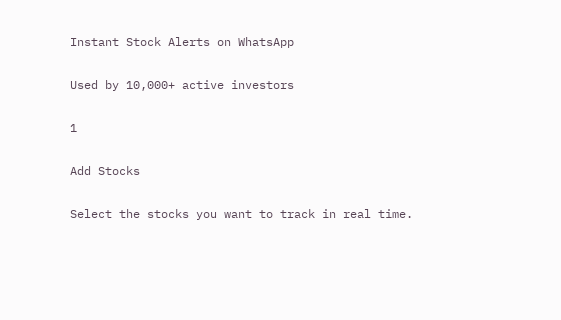Instant Stock Alerts on WhatsApp

Used by 10,000+ active investors

1

Add Stocks

Select the stocks you want to track in real time.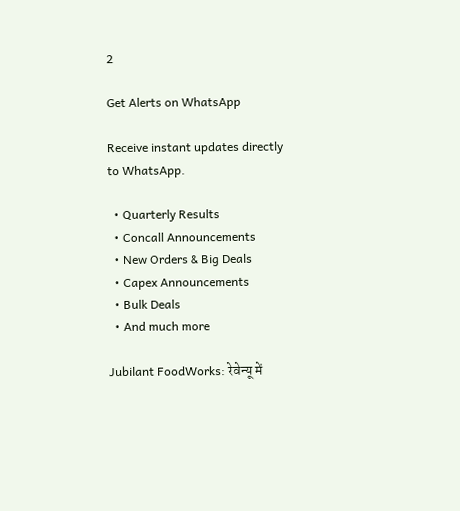2

Get Alerts on WhatsApp

Receive instant updates directly to WhatsApp.

  • Quarterly Results
  • Concall Announcements
  • New Orders & Big Deals
  • Capex Announcements
  • Bulk Deals
  • And much more

Jubilant FoodWorks: रेवेन्यू में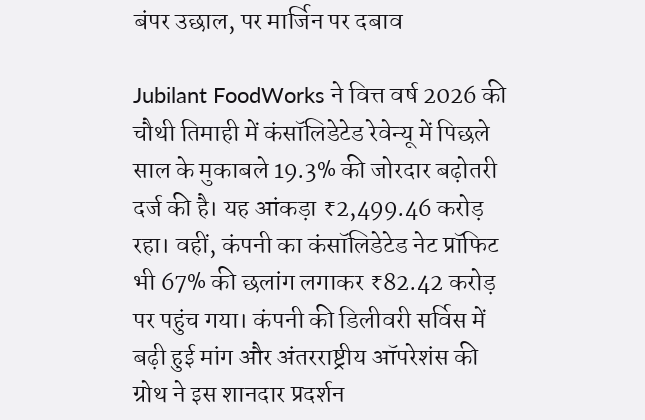बंपर उछाल, पर मार्जिन पर दबाव

Jubilant FoodWorks ने वित्त वर्ष 2026 की चौथी तिमाही में कंसॉलिडेटेड रेवेन्यू में पिछले साल के मुकाबले 19.3% की जोरदार बढ़ोतरी दर्ज की है। यह आंकड़ा ₹2,499.46 करोड़ रहा। वहीं, कंपनी का कंसॉलिडेटेड नेट प्रॉफिट भी 67% की छलांग लगाकर ₹82.42 करोड़ पर पहुंच गया। कंपनी की डिलीवरी सर्विस में बढ़ी हुई मांग और अंतरराष्ट्रीय ऑपरेशंस की ग्रोथ ने इस शानदार प्रदर्शन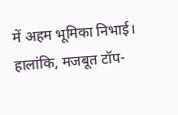में अहम भूमिका निभाई। हालांकि, मजबूत टॉप-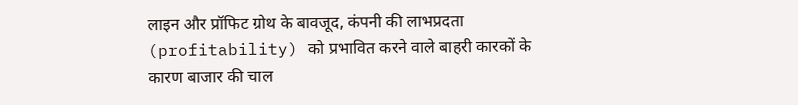लाइन और प्रॉफिट ग्रोथ के बावजूद, कंपनी की लाभप्रदता (profitability) को प्रभावित करने वाले बाहरी कारकों के कारण बाजार की चाल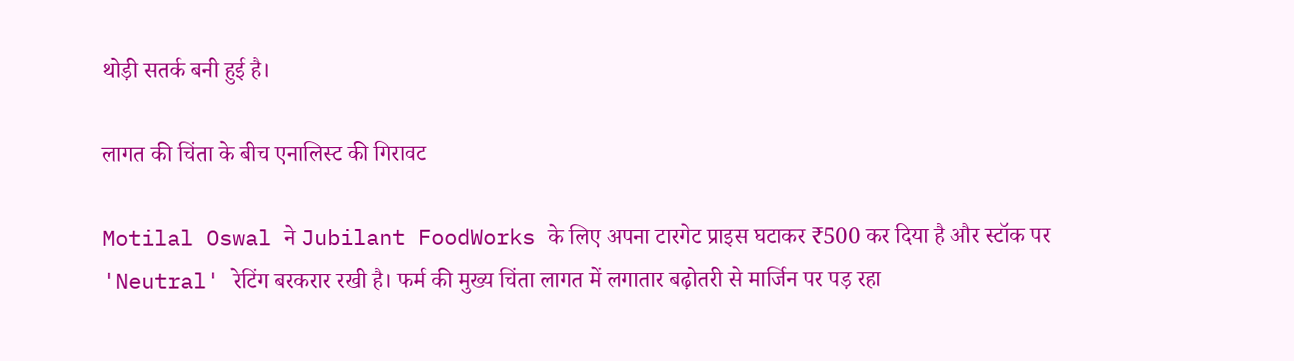थोड़ी सतर्क बनी हुई है।

लागत की चिंता के बीच एनालिस्ट की गिरावट

Motilal Oswal ने Jubilant FoodWorks के लिए अपना टारगेट प्राइस घटाकर ₹500 कर दिया है और स्टॉक पर 'Neutral' रेटिंग बरकरार रखी है। फर्म की मुख्य चिंता लागत में लगातार बढ़ोतरी से मार्जिन पर पड़ रहा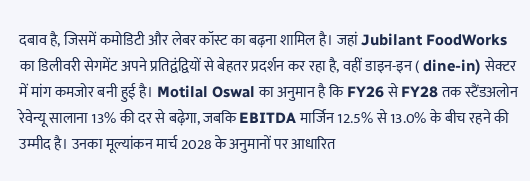दबाव है, जिसमें कमोडिटी और लेबर कॉस्ट का बढ़ना शामिल है। जहां Jubilant FoodWorks का डिलीवरी सेगमेंट अपने प्रतिद्वंद्वियों से बेहतर प्रदर्शन कर रहा है, वहीं डाइन-इन ( dine-in) सेक्टर में मांग कमजोर बनी हुई है। Motilal Oswal का अनुमान है कि FY26 से FY28 तक स्टैंडअलोन रेवेन्यू सालाना 13% की दर से बढ़ेगा, जबकि EBITDA मार्जिन 12.5% से 13.0% के बीच रहने की उम्मीद है। उनका मूल्यांकन मार्च 2028 के अनुमानों पर आधारित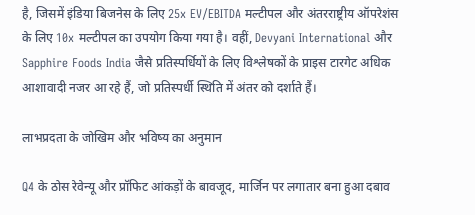है, जिसमें इंडिया बिजनेस के लिए 25x EV/EBITDA मल्टीपल और अंतरराष्ट्रीय ऑपरेशंस के लिए 10x मल्टीपल का उपयोग किया गया है। वहीं, Devyani International और Sapphire Foods India जैसे प्रतिस्पर्धियों के लिए विश्लेषकों के प्राइस टारगेट अधिक आशावादी नजर आ रहे हैं, जो प्रतिस्पर्धी स्थिति में अंतर को दर्शाते हैं।

लाभप्रदता के जोखिम और भविष्य का अनुमान

Q4 के ठोस रेवेन्यू और प्रॉफिट आंकड़ों के बावजूद, मार्जिन पर लगातार बना हुआ दबाव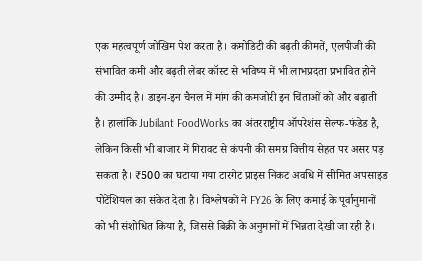एक महत्वपूर्ण जोखिम पेश करता है। कमोडिटी की बढ़ती कीमतें, एलपीजी की संभावित कमी और बढ़ती लेबर कॉस्ट से भविष्य में भी लाभप्रदता प्रभावित होने की उम्मीद है। डाइन-इन चैनल में मांग की कमजोरी इन चिंताओं को और बढ़ाती है। हालांकि Jubilant FoodWorks का अंतरराष्ट्रीय ऑपरेशंस सेल्फ-फंडेड है, लेकिन किसी भी बाजार में गिरावट से कंपनी की समग्र वित्तीय सेहत पर असर पड़ सकता है। ₹500 का घटाया गया टारगेट प्राइस निकट अवधि में सीमित अपसाइड पोटेंशियल का संकेत देता है। विश्लेषकों ने FY26 के लिए कमाई के पूर्वानुमानों को भी संशोधित किया है, जिससे बिक्री के अनुमानों में भिन्नता देखी जा रही है।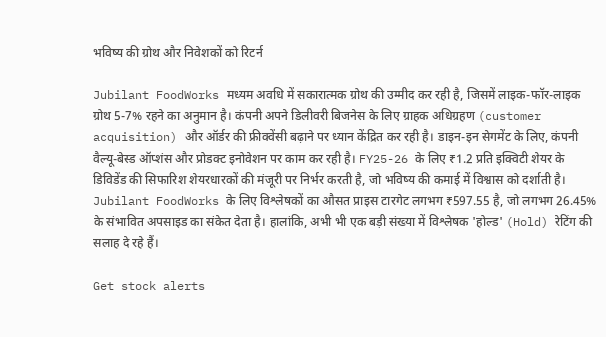भविष्य की ग्रोथ और निवेशकों को रिटर्न

Jubilant FoodWorks मध्यम अवधि में सकारात्मक ग्रोथ की उम्मीद कर रही है, जिसमें लाइक-फॉर-लाइक ग्रोथ 5-7% रहने का अनुमान है। कंपनी अपने डिलीवरी बिजनेस के लिए ग्राहक अधिग्रहण (customer acquisition) और ऑर्डर की फ्रीक्वेंसी बढ़ाने पर ध्यान केंद्रित कर रही है। डाइन-इन सेगमेंट के लिए, कंपनी वैल्यू-बेस्ड ऑप्शंस और प्रोडक्ट इनोवेशन पर काम कर रही है। FY25-26 के लिए ₹1.2 प्रति इक्विटी शेयर के डिविडेंड की सिफारिश शेयरधारकों की मंजूरी पर निर्भर करती है, जो भविष्य की कमाई में विश्वास को दर्शाती है। Jubilant FoodWorks के लिए विश्लेषकों का औसत प्राइस टारगेट लगभग ₹597.55 है, जो लगभग 26.45% के संभावित अपसाइड का संकेत देता है। हालांकि, अभी भी एक बड़ी संख्या में विश्लेषक 'होल्ड' (Hold) रेटिंग की सलाह दे रहे हैं।

Get stock alerts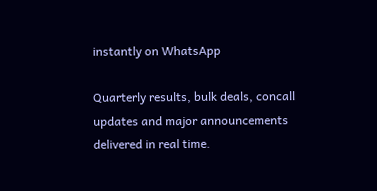instantly on WhatsApp

Quarterly results, bulk deals, concall updates and major announcements delivered in real time.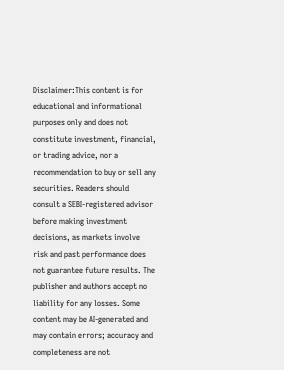Disclaimer:This content is for educational and informational purposes only and does not constitute investment, financial, or trading advice, nor a recommendation to buy or sell any securities. Readers should consult a SEBI-registered advisor before making investment decisions, as markets involve risk and past performance does not guarantee future results. The publisher and authors accept no liability for any losses. Some content may be AI-generated and may contain errors; accuracy and completeness are not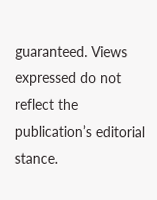guaranteed. Views expressed do not reflect the publication’s editorial stance.